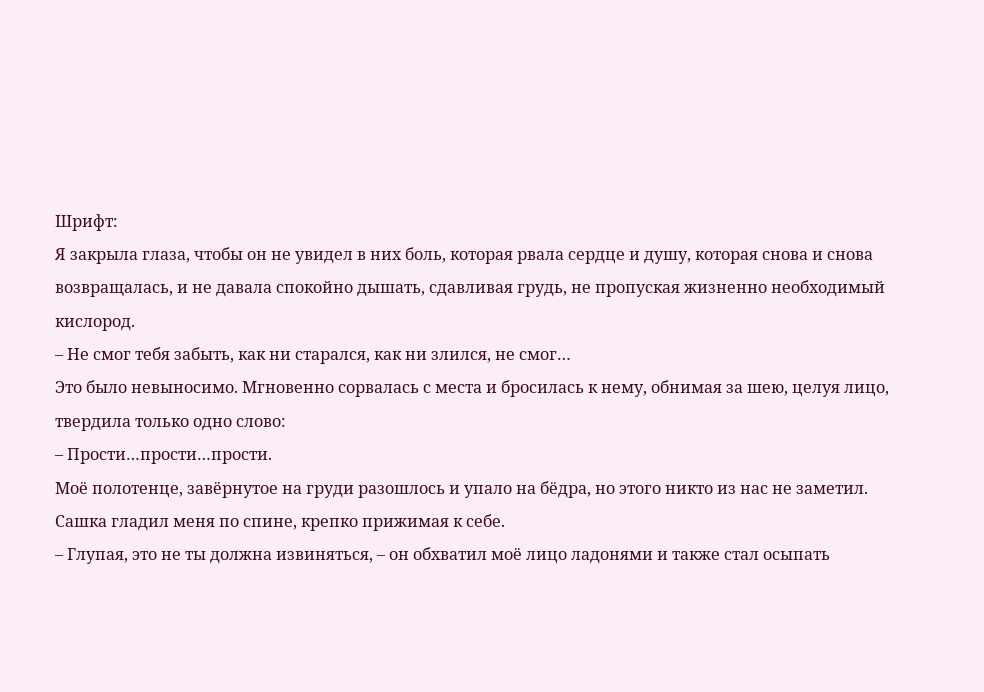Шрифт:
Я закрыла глаза, чтобы он не увидел в них боль, которая рвала сердце и душу, которая снова и снова возвращалась, и не давала спокойно дышать, сдавливая грудь, не пропуская жизненно необходимый кислород.
– Не смог тебя забыть, как ни старался, как ни злился, не смог…
Это было невыносимо. Мгновенно сорвалась с места и бросилась к нему, обнимая за шею, целуя лицо, твердила только одно слово:
– Прости…прости…прости.
Моё полотенце, завёрнутое на груди разошлось и упало на бёдра, но этого никто из нас не заметил. Сашка гладил меня по спине, крепко прижимая к себе.
– Глупая, это не ты должна извиняться, – он обхватил моё лицо ладонями и также стал осыпать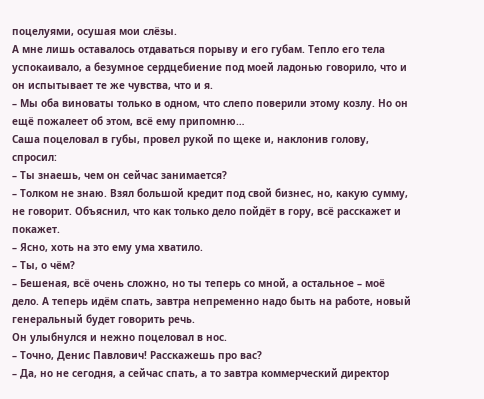поцелуями, осушая мои слёзы.
А мне лишь оставалось отдаваться порыву и его губам. Тепло его тела успокаивало, а безумное сердцебиение под моей ладонью говорило, что и он испытывает те же чувства, что и я.
– Мы оба виноваты только в одном, что слепо поверили этому козлу. Но он ещё пожалеет об этом, всё ему припомню…
Саша поцеловал в губы, провел рукой по щеке и, наклонив голову, спросил:
– Ты знаешь, чем он сейчас занимается?
– Толком не знаю. Взял большой кредит под свой бизнес, но, какую сумму, не говорит. Объяснил, что как только дело пойдёт в гору, всё расскажет и покажет.
– Ясно, хоть на это ему ума хватило.
– Ты, о чём?
– Бешеная, всё очень сложно, но ты теперь со мной, а остальное – моё дело. А теперь идём спать, завтра непременно надо быть на работе, новый генеральный будет говорить речь.
Он улыбнулся и нежно поцеловал в нос.
– Точно, Денис Павлович! Расскажешь про вас?
– Да, но не сегодня, а сейчас спать, а то завтра коммерческий директор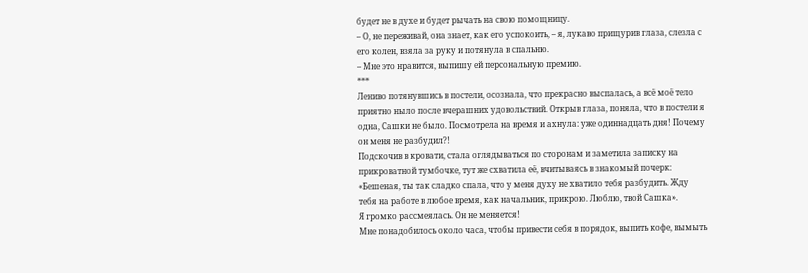будет не в духе и будет рычать на свою помощницу.
– О, не переживай, она знает, как его успокоить, – я, лукаво прищурив глаза, слезла с его колен, взяла за руку и потянула в спальню.
– Мне это нравится, выпишу ей персональную премию.
***
Лениво потянувшись в постели, осознала, что прекрасно выспалась, а всё моё тело приятно ныло после вчерашних удовольствий. Открыв глаза, поняла, что в постели я одна, Сашки не было. Посмотрела на время и ахнула: уже одиннадцать дня! Почему он меня не разбудил?!
Подскочив в кровати, стала оглядываться по сторонам и заметила записку на прикроватной тумбочке, тут же схватила её, вчитываясь в знакомый почерк:
«Бешеная, ты так сладко спала, что у меня духу не хватило тебя разбудить. Жду тебя на работе в любое время, как начальник, прикрою. Люблю, твой Сашка».
Я громко рассмеялась. Он не меняется!
Мне понадобилось около часа, чтобы привести себя в порядок, выпить кофе, вымыть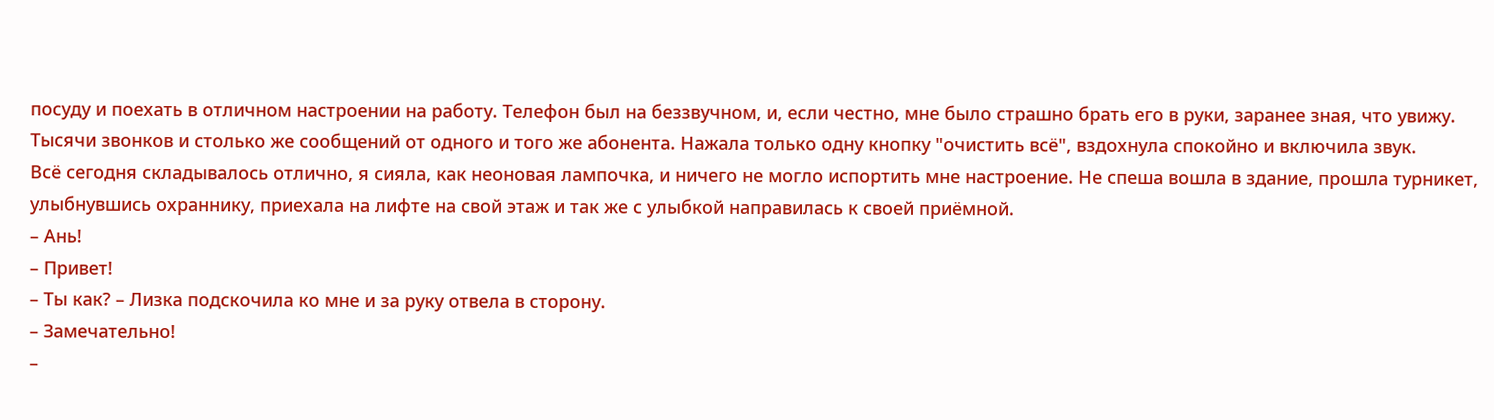посуду и поехать в отличном настроении на работу. Телефон был на беззвучном, и, если честно, мне было страшно брать его в руки, заранее зная, что увижу. Тысячи звонков и столько же сообщений от одного и того же абонента. Нажала только одну кнопку "очистить всё", вздохнула спокойно и включила звук.
Всё сегодня складывалось отлично, я сияла, как неоновая лампочка, и ничего не могло испортить мне настроение. Не спеша вошла в здание, прошла турникет, улыбнувшись охраннику, приехала на лифте на свой этаж и так же с улыбкой направилась к своей приёмной.
– Ань!
– Привет!
– Ты как? – Лизка подскочила ко мне и за руку отвела в сторону.
– Замечательно!
–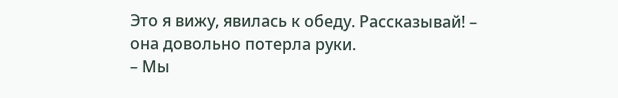Это я вижу, явилась к обеду. Рассказывай! – она довольно потерла руки.
– Мы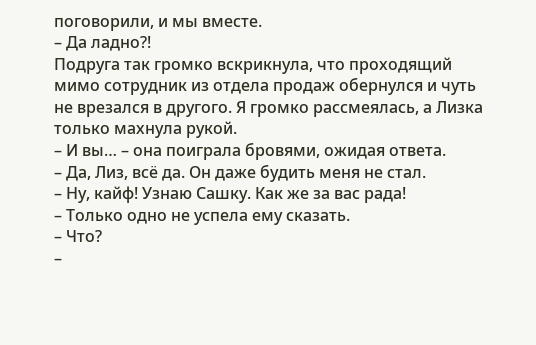поговорили, и мы вместе.
– Да ладно?!
Подруга так громко вскрикнула, что проходящий мимо сотрудник из отдела продаж обернулся и чуть не врезался в другого. Я громко рассмеялась, а Лизка только махнула рукой.
– И вы… – она поиграла бровями, ожидая ответа.
– Да, Лиз, всё да. Он даже будить меня не стал.
– Ну, кайф! Узнаю Сашку. Как же за вас рада!
– Только одно не успела ему сказать.
– Что?
–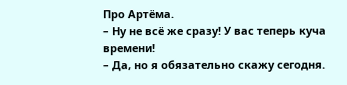Про Артёма.
– Ну не всё же сразу! У вас теперь куча времени!
– Да, но я обязательно скажу сегодня.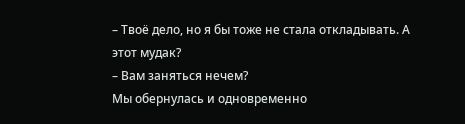– Твоё дело, но я бы тоже не стала откладывать. А этот мудак?
– Вам заняться нечем?
Мы обернулась и одновременно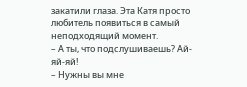закатили глаза. Эта Катя просто любитель появиться в самый неподходящий момент.
– А ты, что подслушиваешь? Ай-яй-яй!
– Нужны вы мне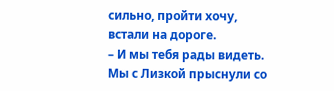сильно, пройти хочу, встали на дороге.
– И мы тебя рады видеть.
Мы с Лизкой прыснули со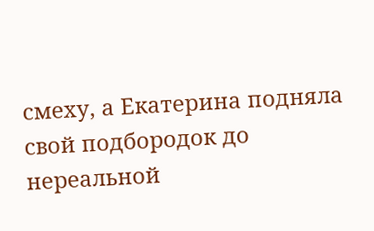смеху, а Екатерина подняла свой подбородок до нереальной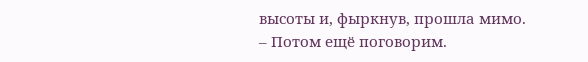высоты и, фыркнув, прошла мимо.
– Потом ещё поговорим.